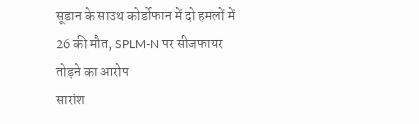सूडान के साउथ कोर्डोफान में दो हमलों में 26 की मौत, SPLM-N पर सीजफायर तोड़ने का आरोप
सारांश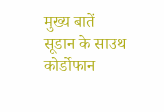मुख्य बातें
सूडान के साउथ कोर्डोफान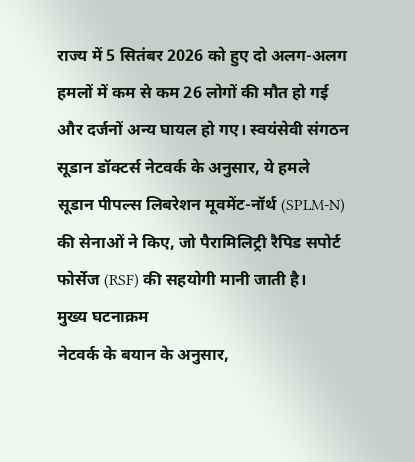राज्य में 5 सितंबर 2026 को हुए दो अलग-अलग हमलों में कम से कम 26 लोगों की मौत हो गई और दर्जनों अन्य घायल हो गए। स्वयंसेवी संगठन सूडान डॉक्टर्स नेटवर्क के अनुसार, ये हमले सूडान पीपल्स लिबरेशन मूवमेंट-नॉर्थ (SPLM-N) की सेनाओं ने किए, जो पैरामिलिट्री रैपिड सपोर्ट फोर्सेज (RSF) की सहयोगी मानी जाती है।
मुख्य घटनाक्रम
नेटवर्क के बयान के अनुसार,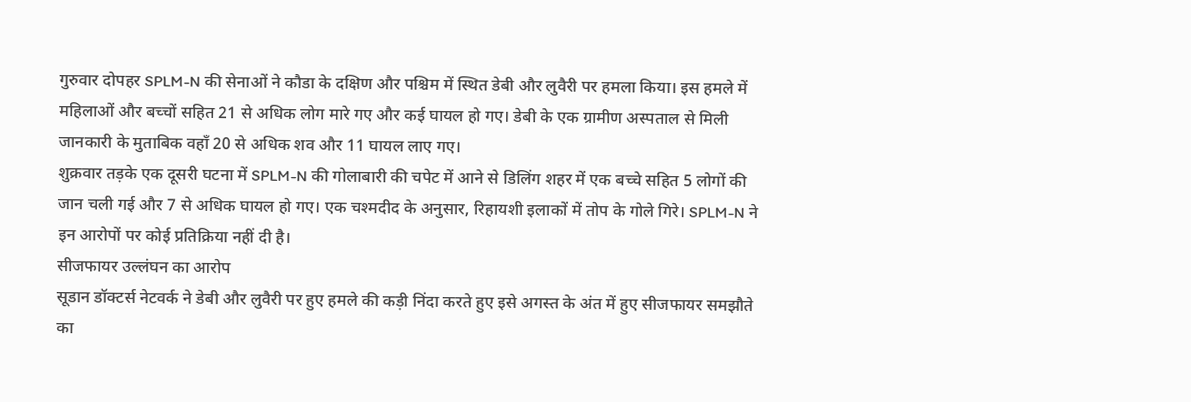गुरुवार दोपहर SPLM-N की सेनाओं ने कौडा के दक्षिण और पश्चिम में स्थित डेबी और लुवैरी पर हमला किया। इस हमले में महिलाओं और बच्चों सहित 21 से अधिक लोग मारे गए और कई घायल हो गए। डेबी के एक ग्रामीण अस्पताल से मिली जानकारी के मुताबिक वहाँ 20 से अधिक शव और 11 घायल लाए गए।
शुक्रवार तड़के एक दूसरी घटना में SPLM-N की गोलाबारी की चपेट में आने से डिलिंग शहर में एक बच्चे सहित 5 लोगों की जान चली गई और 7 से अधिक घायल हो गए। एक चश्मदीद के अनुसार, रिहायशी इलाकों में तोप के गोले गिरे। SPLM-N ने इन आरोपों पर कोई प्रतिक्रिया नहीं दी है।
सीजफायर उल्लंघन का आरोप
सूडान डॉक्टर्स नेटवर्क ने डेबी और लुवैरी पर हुए हमले की कड़ी निंदा करते हुए इसे अगस्त के अंत में हुए सीजफायर समझौते का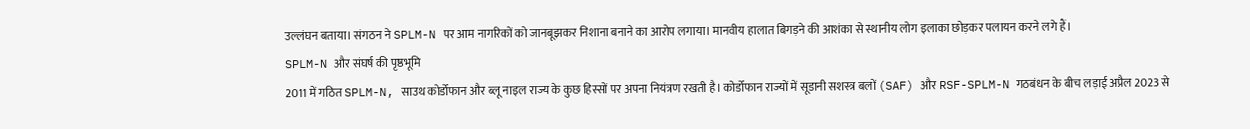उल्लंघन बताया। संगठन ने SPLM-N पर आम नागरिकों को जानबूझकर निशाना बनाने का आरोप लगाया। मानवीय हालात बिगड़ने की आशंका से स्थानीय लोग इलाका छोड़कर पलायन करने लगे हैं।
SPLM-N और संघर्ष की पृष्ठभूमि
2011 में गठित SPLM-N, साउथ कोर्डोफान और ब्लू नाइल राज्य के कुछ हिस्सों पर अपना नियंत्रण रखती है। कोर्डोफान राज्यों में सूडानी सशस्त्र बलों (SAF) और RSF-SPLM-N गठबंधन के बीच लड़ाई अप्रैल 2023 से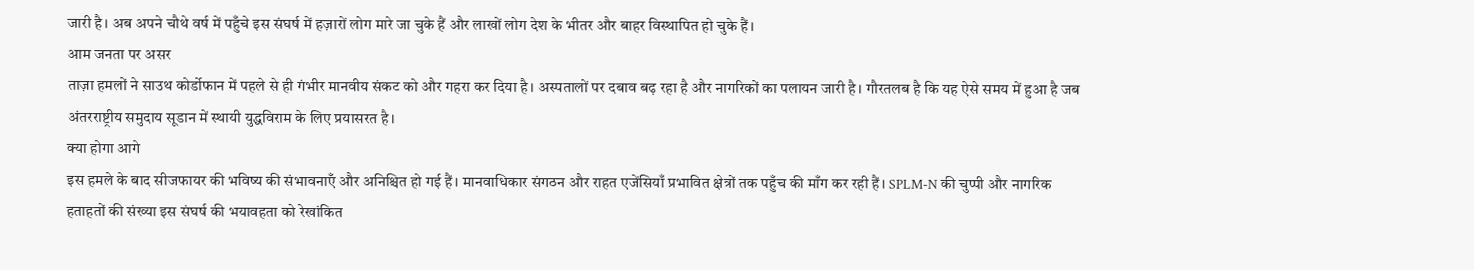जारी है। अब अपने चौथे वर्ष में पहुँचे इस संघर्ष में हज़ारों लोग मारे जा चुके हैं और लाखों लोग देश के भीतर और बाहर विस्थापित हो चुके हैं।
आम जनता पर असर
ताज़ा हमलों ने साउथ कोर्डोफान में पहले से ही गंभीर मानवीय संकट को और गहरा कर दिया है। अस्पतालों पर दबाव बढ़ रहा है और नागरिकों का पलायन जारी है। गौरतलब है कि यह ऐसे समय में हुआ है जब अंतरराष्ट्रीय समुदाय सूडान में स्थायी युद्धविराम के लिए प्रयासरत है।
क्या होगा आगे
इस हमले के बाद सीजफायर की भविष्य की संभावनाएँ और अनिश्चित हो गई हैं। मानवाधिकार संगठन और राहत एजेंसियाँ प्रभावित क्षेत्रों तक पहुँच की माँग कर रही हैं। SPLM-N की चुप्पी और नागरिक हताहतों की संख्या इस संघर्ष की भयावहता को रेखांकित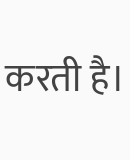करती है।